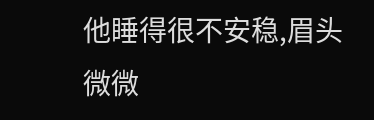他睡得很不安稳,眉头微微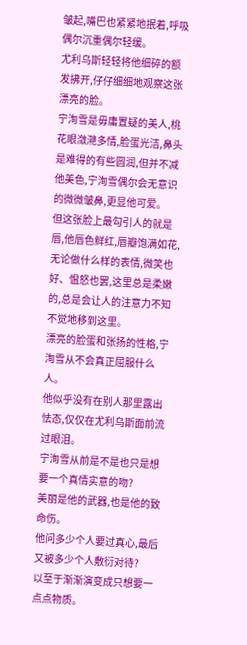皱起,嘴巴也紧紧地抿着,呼吸偶尔沉重偶尔轻缓。
尤利乌斯轻轻将他细碎的额发拂开,仔仔细细地观察这张漂亮的脸。
宁洵雪是毋庸置疑的美人,桃花眼潋滟多情,脸蛋光洁,鼻头是难得的有些圆润,但并不减他美色,宁洵雪偶尔会无意识的微微皱鼻,更显他可爱。
但这张脸上最勾引人的就是唇,他唇色鲜红,唇瓣饱满如花,无论做什么样的表情,微笑也好、愠怒也罢,这里总是柔嫩的,总是会让人的注意力不知不觉地移到这里。
漂亮的脸蛋和张扬的性格,宁洵雪从不会真正屈服什么人。
他似乎没有在别人那里露出怯态,仅仅在尤利乌斯面前流过眼泪。
宁洵雪从前是不是也只是想要一个真情实意的吻?
美丽是他的武器,也是他的致命伤。
他问多少个人要过真心,最后又被多少个人敷衍对待?
以至于渐渐演变成只想要一点点物质。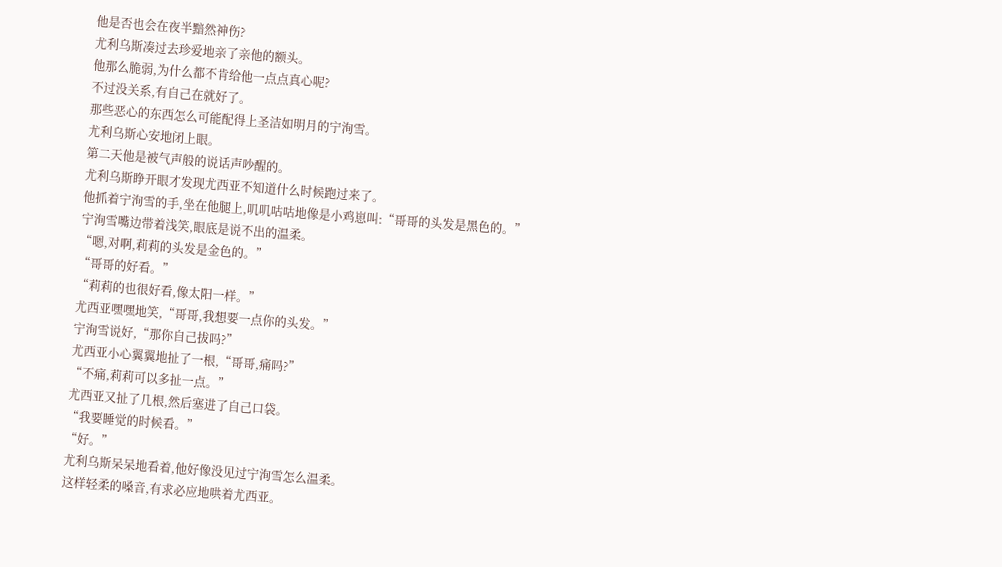他是否也会在夜半黯然神伤?
尤利乌斯凑过去珍爱地亲了亲他的额头。
他那么脆弱,为什么都不肯给他一点点真心呢?
不过没关系,有自己在就好了。
那些恶心的东西怎么可能配得上圣洁如明月的宁洵雪。
尤利乌斯心安地闭上眼。
第二天他是被气声般的说话声吵醒的。
尤利乌斯睁开眼才发现尤西亚不知道什么时候跑过来了。
他抓着宁洵雪的手,坐在他腿上,叽叽咕咕地像是小鸡崽叫:“哥哥的头发是黑色的。”
宁洵雪嘴边带着浅笑,眼底是说不出的温柔。
“嗯,对啊,莉莉的头发是金色的。”
“哥哥的好看。”
“莉莉的也很好看,像太阳一样。”
尤西亚嘿嘿地笑,“哥哥,我想要一点你的头发。”
宁洵雪说好,“那你自己拔吗?”
尤西亚小心翼翼地扯了一根,“哥哥,痛吗?”
“不痛,莉莉可以多扯一点。”
尤西亚又扯了几根,然后塞进了自己口袋。
“我要睡觉的时候看。”
“好。”
尤利乌斯呆呆地看着,他好像没见过宁洵雪怎么温柔。
这样轻柔的嗓音,有求必应地哄着尤西亚。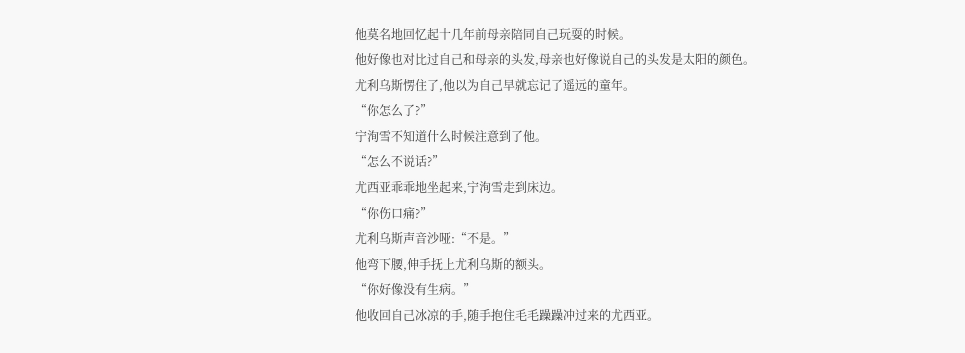他莫名地回忆起十几年前母亲陪同自己玩耍的时候。
他好像也对比过自己和母亲的头发,母亲也好像说自己的头发是太阳的颜色。
尤利乌斯愣住了,他以为自己早就忘记了遥远的童年。
“你怎么了?”
宁洵雪不知道什么时候注意到了他。
“怎么不说话?”
尤西亚乖乖地坐起来,宁洵雪走到床边。
“你伤口痛?”
尤利乌斯声音沙哑:“不是。”
他弯下腰,伸手抚上尤利乌斯的额头。
“你好像没有生病。”
他收回自己冰凉的手,随手抱住毛毛躁躁冲过来的尤西亚。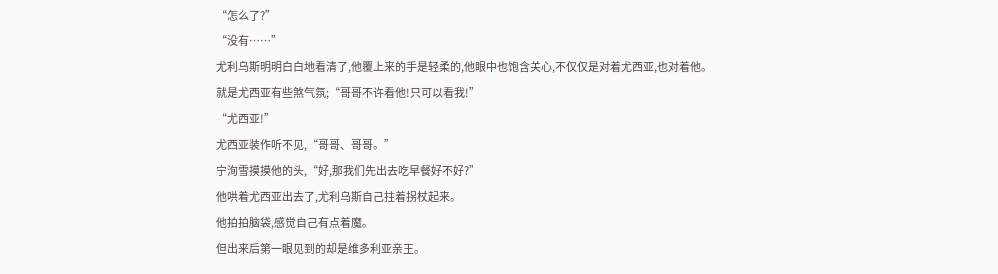“怎么了?”
“没有……”
尤利乌斯明明白白地看清了,他覆上来的手是轻柔的,他眼中也饱含关心,不仅仅是对着尤西亚,也对着他。
就是尤西亚有些煞气氛;“哥哥不许看他!只可以看我!”
“尤西亚!”
尤西亚装作听不见,“哥哥、哥哥。”
宁洵雪摸摸他的头,“好,那我们先出去吃早餐好不好?”
他哄着尤西亚出去了,尤利乌斯自己拄着拐杖起来。
他拍拍脑袋,感觉自己有点着魔。
但出来后第一眼见到的却是维多利亚亲王。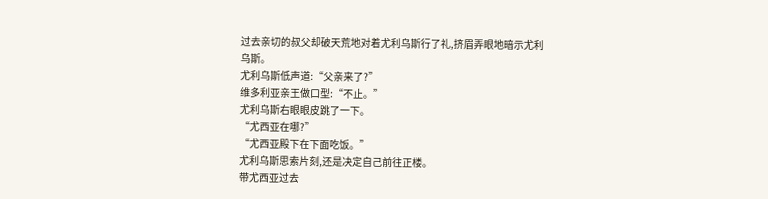过去亲切的叔父却破天荒地对着尤利乌斯行了礼,挤眉弄眼地暗示尤利乌斯。
尤利乌斯低声道:“父亲来了?”
维多利亚亲王做口型:“不止。”
尤利乌斯右眼眼皮跳了一下。
“尤西亚在哪?”
“尤西亚殿下在下面吃饭。”
尤利乌斯思索片刻,还是决定自己前往正楼。
带尤西亚过去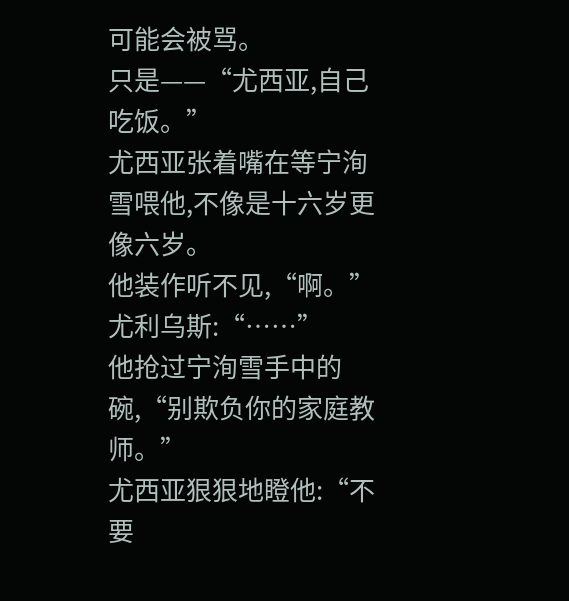可能会被骂。
只是——“尤西亚,自己吃饭。”
尤西亚张着嘴在等宁洵雪喂他,不像是十六岁更像六岁。
他装作听不见,“啊。”
尤利乌斯:“……”
他抢过宁洵雪手中的碗,“别欺负你的家庭教师。”
尤西亚狠狠地瞪他:“不要